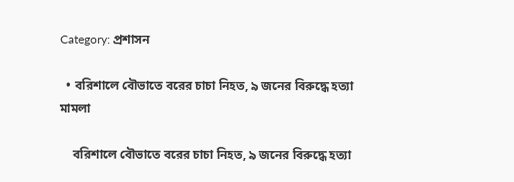Category: প্রশাসন

  • বরিশালে বৌভাতে বরের চাচা নিহত, ৯ জনের বিরুদ্ধে হত্যা মামলা

    বরিশালে বৌভাতে বরের চাচা নিহত, ৯ জনের বিরুদ্ধে হত্যা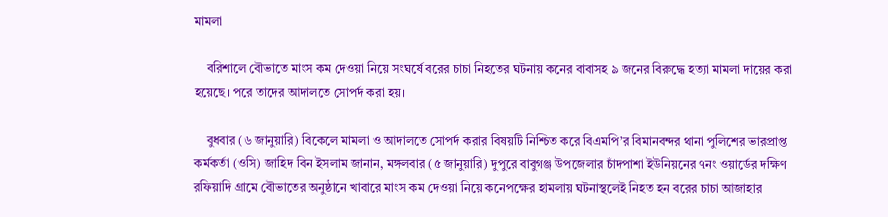মামলা

    বরিশালে বৌভাতে মাংস কম দেওয়া নিয়ে সংঘর্ষে বরের চাচা নিহতের ঘটনায় কনের বাবাসহ ৯ জনের বিরুদ্ধে হত্যা মামলা দায়ের করা হয়েছে। পরে তাদের আদালতে সোপর্দ করা হয়।

    বুধবার (৬ জানুয়ারি) বিকেলে মামলা ও আদালতে সোপর্দ করার বিষয়টি নিশ্চিত করে বিএমপি’র বিমানবন্দর থানা পুলিশের ভারপ্রাপ্ত কর্মকর্তা (ওসি) জাহিদ বিন ইসলাম জানান, মঙ্গলবার (৫ জানুয়ারি) দুপুরে বাবুগঞ্জ উপজেলার চাঁদপাশা ইউনিয়নের ৭নং ওয়ার্ডের দক্ষিণ রফিয়াদি গ্রামে বৌভাতের অনুষ্ঠানে খাবারে মাংস কম দেওয়া নিয়ে কনেপক্ষের হামলায় ঘটনাস্থলেই নিহত হন বরের চাচা আজাহার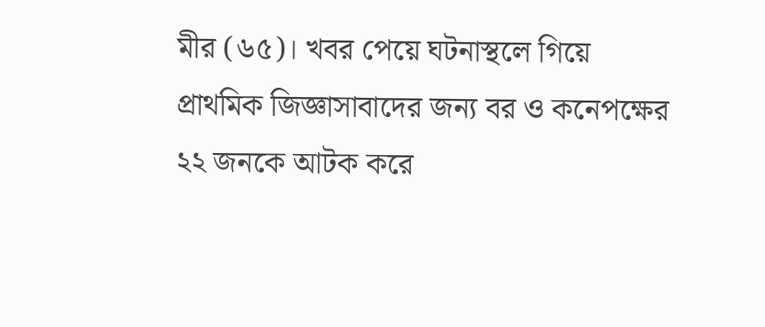মীর (৬৫)। খবর পেয়ে ঘটনাস্থলে গিয়ে প্রাথমিক জিজ্ঞাসাবাদের জন্য বর ও কনেপক্ষের ২২ জনকে আটক করে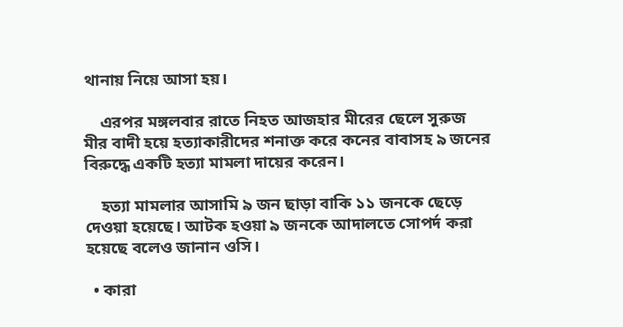থানায় নিয়ে আসা হয়।

    এরপর মঙ্গলবার রাতে নিহত আজহার মীরের ছেলে সুরুজ মীর বাদী হয়ে হত্যাকারীদের শনাক্ত করে কনের বাবাসহ ৯ জনের বিরুদ্ধে একটি হত্যা মামলা দায়ের করেন।

    হত্যা মামলার আসামি ৯ জন ছাড়া বাকি ১১ জনকে ছেড়ে দেওয়া হয়েছে। আটক হওয়া ৯ জনকে আদালতে সোপর্দ করা হয়েছে বলেও জানান ওসি।

  • কারা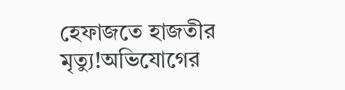হেফাজতে হাজতীর মৃত্যু!অভিযোগের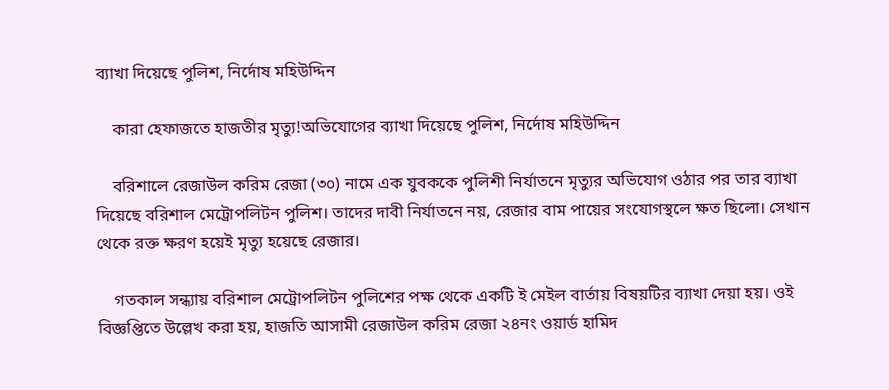ব্যাখা দিয়েছে পুলিশ, নির্দোষ মহিউদ্দিন

    কারা হেফাজতে হাজতীর মৃত্যু!অভিযোগের ব্যাখা দিয়েছে পুলিশ, নির্দোষ মহিউদ্দিন

    বরিশালে রেজাউল করিম রেজা (৩০) নামে এক যুবককে পুলিশী নির্যাতনে মৃত্যুর অভিযোগ ওঠার পর তার ব্যাখা দিয়েছে বরিশাল মেট্রোপলিটন পুলিশ। তাদের দাবী নির্যাতনে নয়, রেজার বাম পায়ের সংযোগস্থলে ক্ষত ছিলো। সেখান থেকে রক্ত ক্ষরণ হয়েই মৃত্যু হয়েছে রেজার।

    গতকাল সন্ধ্যায় বরিশাল মেট্রোপলিটন পুলিশের পক্ষ থেকে একটি ই মেইল বার্তায় বিষয়টির ব্যাখা দেয়া হয়। ওই বিজ্ঞপ্তিতে উল্লেখ করা হয়, হাজতি আসামী রেজাউল করিম রেজা ২৪নং ওয়ার্ড হামিদ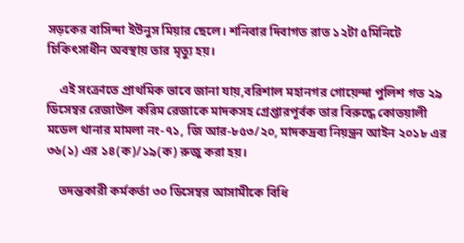সড়কের বাসিন্দা ইউনুস মিয়ার ছেলে। শনিবার দিবাগত রাত ১২টা ৫মিনিটে চিকিৎসাধীন অবস্থায় তার মৃত্যু হয়।

    এই সংক্রাতে প্রাথমিক ভাবে জানা যায়,বরিশাল মহানগর গোয়েন্দা পুলিশ গত ২৯ ডিসেম্বর রেজাউল করিম রেজাকে মাদকসহ গ্রেপ্তারপূর্বক তার বিরুদ্ধে কোতয়ালী মডেল থানার মামলা নং-৭১, জি আর-৮৫৩/২০, মাদকদ্রব্য নিয়ন্ত্রন আইন ২০১৮ এর ৩৬(১) এর ১৪(ক)/১৯(ক) রুজু করা হয়।

    তদন্তকারী কর্মকর্তা ৩০ ডিসেম্বর আসামীকে বিধি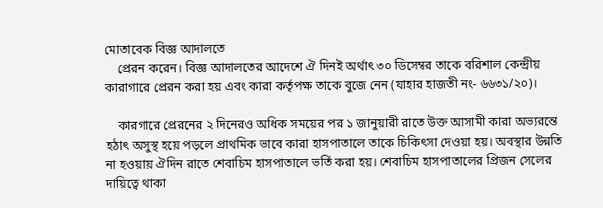মোতাবেক বিজ্ঞ আদালতে
    প্রেরন করেন। বিজ্ঞ আদালতের আদেশে ঐ দিনই অর্থাৎ ৩০ ডিসেম্বর তাকে বরিশাল কেন্দ্রীয় কারাগারে প্রেরন করা হয় এবং কারা কর্তৃপক্ষ তাকে বুজে নেন (যাহার হাজতী নং- ৬৬৩১/২০)।

    কারগারে প্রেরনের ২ দিনেরও অধিক সময়ের পর ১ জানুয়ারী রাতে উক্ত আসামী কারা অভ্যরন্তে হঠাৎ অসুস্থ হয়ে পড়লে প্রাথমিক ভাবে কারা হাসপাতালে তাকে চিকিৎসা দেওয়া হয়। অবস্থার উন্নতি না হওয়ায় ঐদিন রাতে শেবাচিম হাসপাতালে ভর্তি করা হয়। শেবাচিম হাসপাতালের প্রিজন সেলের দায়িত্বে থাকা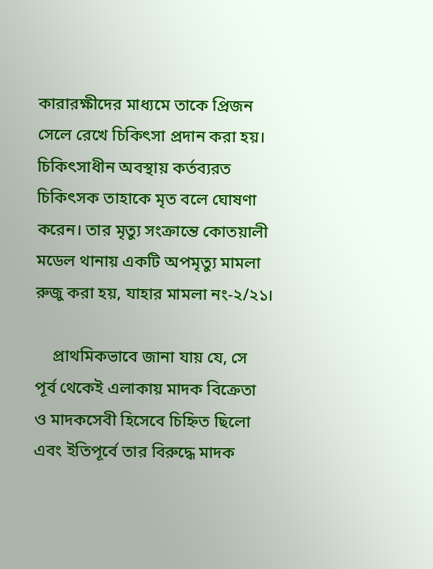কারারক্ষীদের মাধ্যমে তাকে প্রিজন সেলে রেখে চিকিৎসা প্রদান করা হয়। চিকিৎসাধীন অবস্থায় কর্তব্যরত চিকিৎসক তাহাকে মৃত বলে ঘোষণা করেন। তার মৃত্যু সংক্রান্তে কোতয়ালী মডেল থানায় একটি অপমৃত্যু মামলা রুজু করা হয়, যাহার মামলা নং-২/২১।

    প্রাথমিকভাবে জানা যায় যে, সে পূর্ব থেকেই এলাকায় মাদক বিক্রেতা ও মাদকসেবী হিসেবে চিহ্নিত ছিলো এবং ইতিপূর্বে তার বিরুদ্ধে মাদক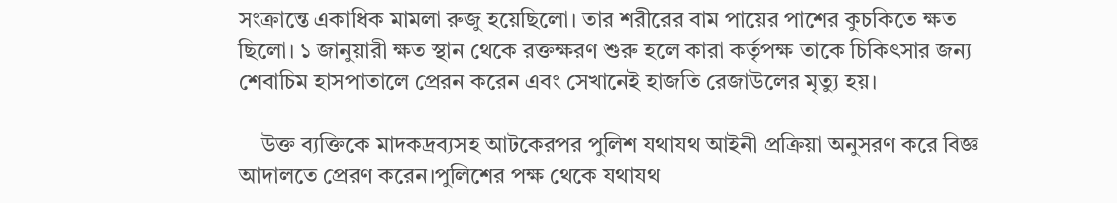সংক্রান্তে একাধিক মামলা রুজু হয়েছিলো। তার শরীরের বাম পায়ের পাশের কুচকিতে ক্ষত ছিলো। ১ জানুয়ারী ক্ষত স্থান থেকে রক্তক্ষরণ শুরু হলে কারা কর্তৃপক্ষ তাকে চিকিৎসার জন্য শেবাচিম হাসপাতালে প্রেরন করেন এবং সেখানেই হাজতি রেজাউলের মৃত্যু হয়।

    উক্ত ব্যক্তিকে মাদকদ্রব্যসহ আটকেরপর পুলিশ যথাযথ আইনী প্রক্রিয়া অনুসরণ করে বিজ্ঞ আদালতে প্রেরণ করেন।পুলিশের পক্ষ থেকে যথাযথ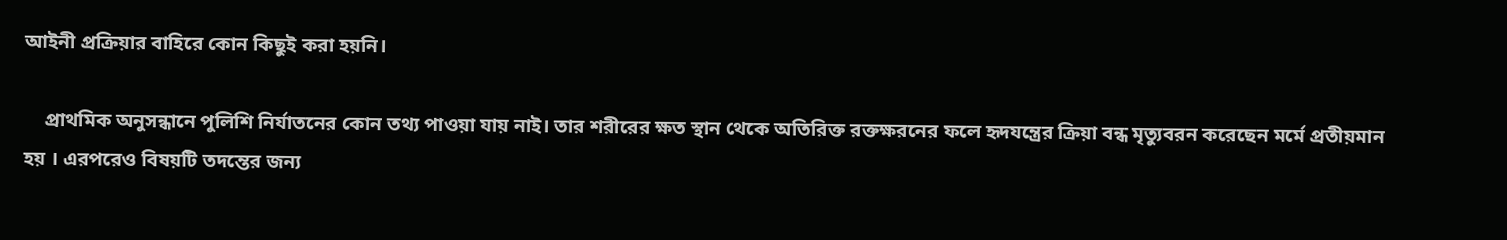আইনী প্রক্রিয়ার বাহিরে কোন কিছুই করা হয়নি।

    প্রাথমিক অনুসন্ধানে পুলিশি নির্যাতনের কোন তথ্য পাওয়া যায় নাই। তার শরীরের ক্ষত স্থান থেকে অতিরিক্ত রক্তক্ষরনের ফলে হৃদযন্ত্রের ক্রিয়া বন্ধ মৃত্যুবরন করেছেন মর্মে প্রতীয়মান হয় । এরপরেও বিষয়টি তদন্তের জন্য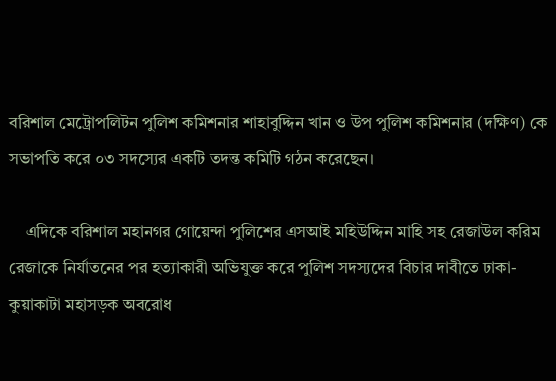বরিশাল মেট্রোপলিটন পুলিশ কমিশনার শাহাবুদ্দিন খান ও উপ পুলিশ কমিশনার (দক্ষিণ) কে সভাপতি করে ০৩ সদস্যের একটি তদন্ত কমিটি গঠন করেছেন।

    এদিকে বরিশাল মহানগর গোয়েন্দা পুলিশের এসআই মহিউদ্দিন মাহি সহ রেজাউল করিম রেজাকে নির্যাতনের পর হত্যাকারী অভিযুক্ত করে পুলিশ সদস্যদের বিচার দাবীতে ঢাকা-কুয়াকাটা মহাসড়ক অবরোধ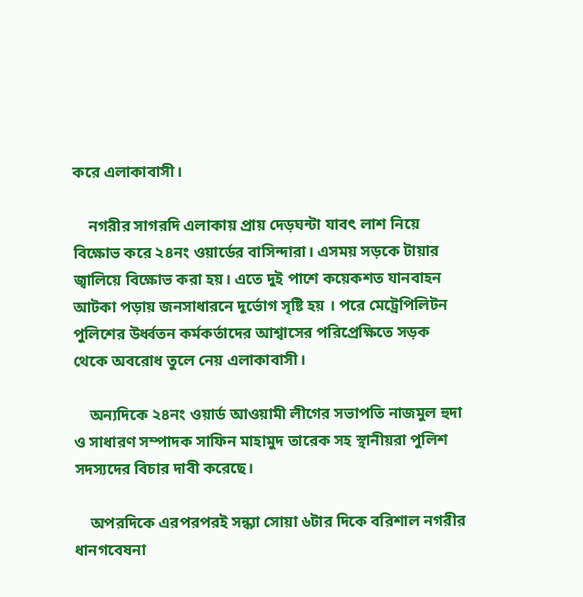করে এলাকাবাসী।

    নগরীর সাগরদি এলাকায় প্রায় দেড়ঘন্টা যাবৎ লাশ নিয়ে বিক্ষোভ করে ২৪নং ওয়ার্ডের বাসিন্দারা। এসময় সড়কে টায়ার জ্বালিয়ে বিক্ষোভ করা হয়। এতে দুই পাশে কয়েকশত যানবাহন আটকা পড়ায় জনসাধারনে দূর্ভোগ সৃষ্টি হয় । পরে মেট্রেপিলিটন পুলিশের উর্ধ্বতন কর্মকর্তাদের আশ্বাসের পরিপ্রেক্ষিতে সড়ক থেকে অবরোধ তুলে নেয় এলাকাবাসী।

    অন্যদিকে ২৪নং ওয়ার্ড আওয়ামী লীগের সভাপতি নাজমুল হুদা ও সাধারণ সম্পাদক সাফিন মাহামুদ তারেক সহ স্থানীয়রা পুলিশ সদস্যদের বিচার দাবী করেছে।

    অপরদিকে এরপরপরই সন্ধ্যা সোয়া ৬টার দিকে বরিশাল নগরীর ধানগবেষনা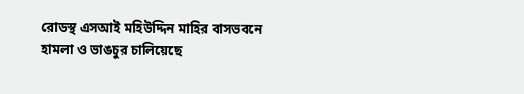রোডস্থ এসআই মহিউদ্দিন মাহির বাসভবনে হামলা ও ভাঙচুর চালিয়েছে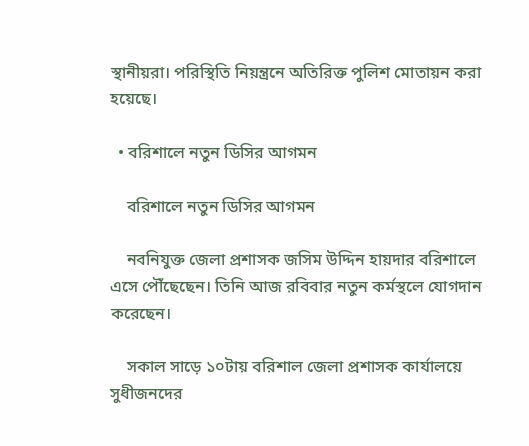স্থানীয়রা। পরিস্থিতি নিয়ন্ত্রনে অতিরিক্ত পুলিশ মোতায়ন করা হয়েছে।

  • বরিশালে নতুন ডিসির আগমন

    বরিশালে নতুন ডিসির আগমন

    নবনিযুক্ত জেলা প্রশাসক জসিম উদ্দিন হায়দার বরিশালে এসে পৌঁছেছেন। তিনি আজ রবিবার নতুন কর্মস্থলে যোগদান করেছেন।

    সকাল সাড়ে ১০টায় বরিশাল জেলা প্রশাসক কার্যালয়ে সুধীজনদের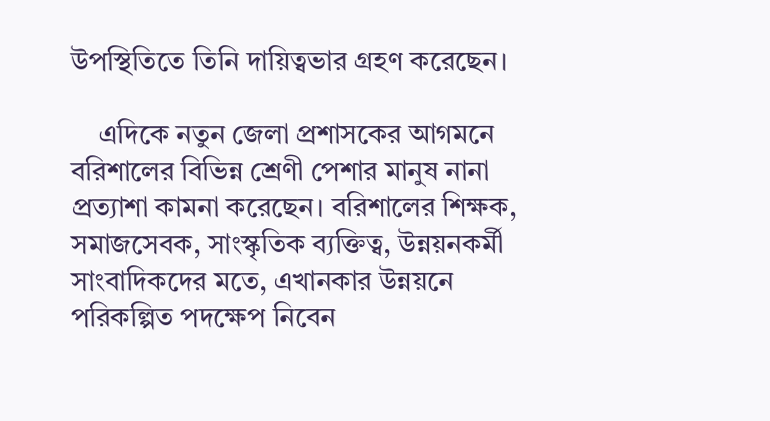উপস্থিতিতে তিনি দায়িত্বভার গ্রহণ করেছেন।

    এদিকে নতুন জেলা প্রশাসকের আগমনে বরিশালের বিভিন্ন শ্রেণী পেশার মানুষ নানা প্রত্যাশা কামনা করেছেন। বরিশালের শিক্ষক, সমাজসেবক, সাংস্কৃতিক ব্যক্তিত্ব, উন্নয়নকর্মী সাংবাদিকদের মতে, এখানকার উন্নয়নে পরিকল্পিত পদক্ষেপ নিবেন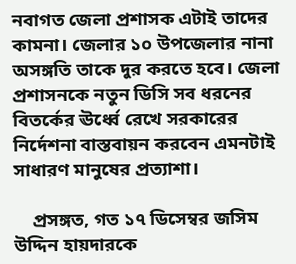নবাগত জেলা প্রশাসক এটাই তাদের কামনা। জেলার ১০ উপজেলার নানা অসঙ্গতি তাকে দুর করতে হবে। জেলা প্রশাসনকে নতুন ডিসি সব ধরনের বিতর্কের ঊর্ধ্বে রেখে সরকারের নির্দেশনা বাস্তবায়ন করবেন এমনটাই সাধারণ মানুষের প্রত্যাশা।

    প্রসঙ্গত, গত ১৭ ডিসেম্বর জসিম উদ্দিন হায়দারকে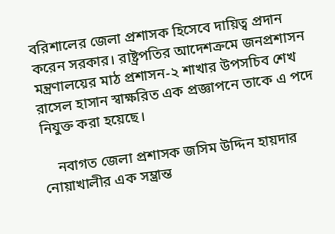বরিশালের জেলা প্রশাসক হিসেবে দায়িত্ব প্রদান করেন সরকার। রাষ্ট্রপতির আদেশক্রমে জনপ্রশাসন মন্ত্রণালয়ের মাঠ প্রশাসন-২ শাখার উপসচিব শেখ রাসেল হাসান স্বাক্ষরিত এক প্রজ্ঞাপনে তাকে এ পদে নিযুক্ত করা হয়েছে।

    নবাগত জেলা প্রশাসক জসিম উদ্দিন হায়দার নোয়াখালীর এক সম্ভ্রান্ত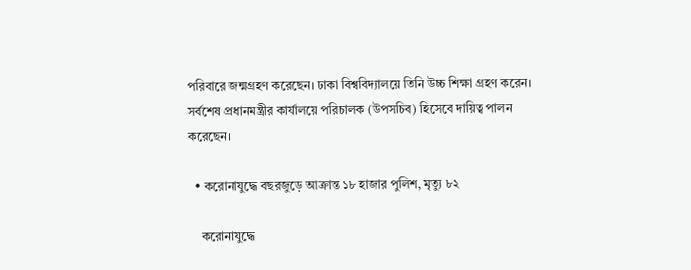পরিবারে জন্মগ্রহণ করেছেন। ঢাকা বিশ্ববিদ্যালয়ে তিনি উচ্চ শিক্ষা গ্রহণ করেন। সর্বশেষ প্রধানমন্ত্রীর কার্যালয়ে পরিচালক (উপসচিব) হিসেবে দায়িত্ব পালন করেছেন।

  • করোনাযুদ্ধে বছরজুড়ে আক্রান্ত ১৮ হাজার পুলিশ, মৃত্যু ৮২

    করোনাযুদ্ধে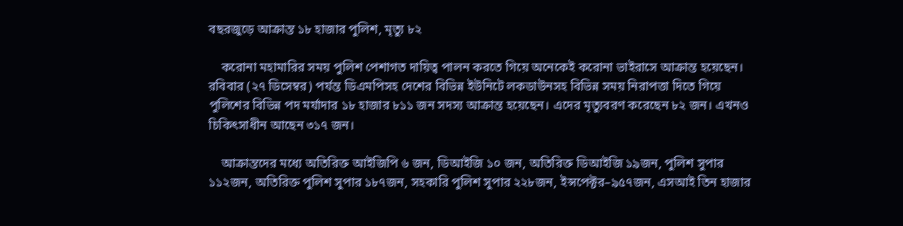বছরজুড়ে আক্রান্ত ১৮ হাজার পুলিশ, মৃত্যু ৮২

    করোনা মহামারির সময় পুলিশ পেশাগত দায়িত্ব পালন করতে গিয়ে অনেকেই করোনা ভাইরাসে আক্রান্ত হয়েছেন। রবিবার (২৭ ডিসেম্বর) পর্যন্ত ডিএমপিসহ দেশের বিভিন্ন ইউনিটে লকডাউনসহ বিভিন্ন সময় নিরাপত্তা দিতে গিয়ে পুলিশের বিভিন্ন পদ মর্যাদার ১৮ হাজার ৮১১ জন সদস্য আক্রান্ত হয়েছেন। এদের মৃত্যুবরণ করেছেন ৮২ জন। এখনও চিকিৎসাধীন আছেন ৩১৭ জন।

    আক্রান্তদের মধ্যে অতিরিক্ত আইজিপি ৬ জন, ডিআইজি ১০ জন, অতিরিক্ত ডিআইজি ১৯জন, পুলিশ সুপার ১১২জন, অতিরিক্ত পুলিশ সুপার ১৮৭জন, সহকারি পুলিশ সুপার ২২৮জন, ইন্সপেক্টর–৯৫৭জন, এসআই তিন হাজার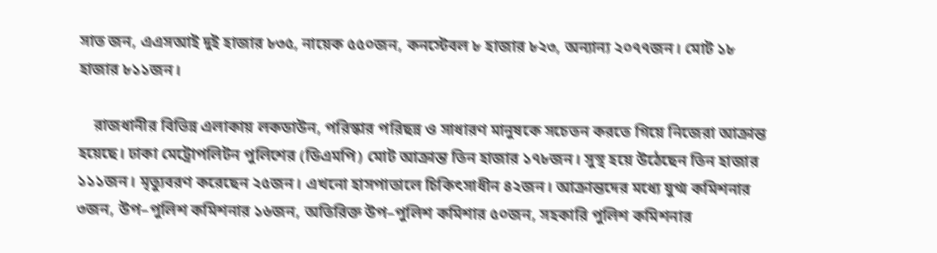সাত জন, এএসআই দুই হাজার ৮৩৫, নায়েক ৫৫০জন, কনস্টেবল ৮ হাজার ৮২৩, অন্যান্য ২০৭৭জন। মোট ১৮ হাজার ৮১১জন।

    রাজধানীর বিভিন্ন এলাকায় লকডাউন, পরিস্কার পরিছন্ন ও সাধারণ মানুষকে সচেতন করতে গিয়ে নিজেরা আক্রান্ত হয়েছে। ঢাকা মেট্রোপলিটন পুলিশের (ডিএমপি) মোট আক্রান্ত তিন হাজার ১৭৮জন। সুস্থ হয়ে উঠেছেন তিন হাজার ১১১জন। মৃত্যুবরণ করেছেন ২৫জন। এখনো হাসপাতালে চিকিৎসাধীন ৪২জন। আক্রান্তদের মধ্যে যুগ্ম কমিশনার ৩জন, উপ–পুলিশ কমিশনার ১৬জন, অতিরিক্ত উপ–পুলিশ কমিশার ৫০জন, সহকারি পুলিশ কমিশনার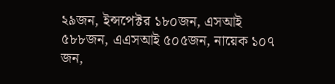২৯জন, ইন্সপেক্টর ১৮০জন, এসআই ৫৮৮জন, এএসআই ৫০৫জন, নায়েক ১০৭ জন,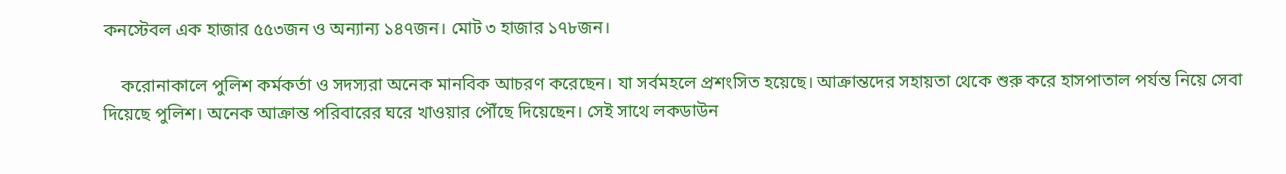কনস্টেবল এক হাজার ৫৫৩জন ও অন্যান্য ১৪৭জন। মোট ৩ হাজার ১৭৮জন।

    করোনাকালে পুলিশ কর্মকর্তা ও সদস্যরা অনেক মানবিক আচরণ করেছেন। যা সর্বমহলে প্রশংসিত হয়েছে। আক্রান্তদের সহায়তা থেকে শুরু করে হাসপাতাল পর্যন্ত নিয়ে সেবা দিয়েছে পুলিশ। অনেক আক্রান্ত পরিবারের ঘরে খাওয়ার পৌঁছে দিয়েছেন। সেই সাথে লকডাউন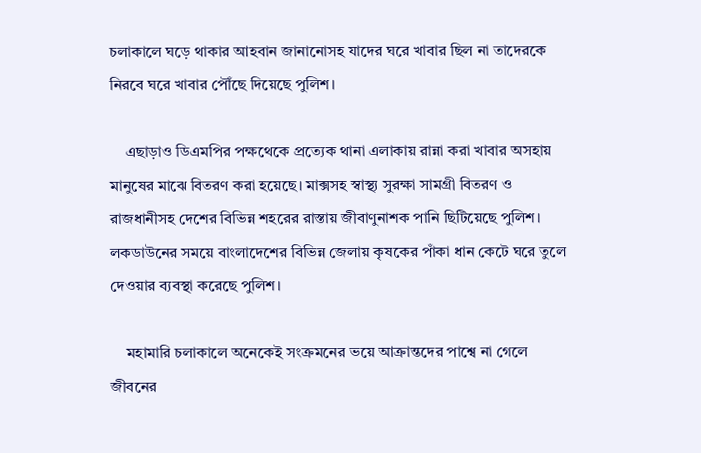চলাকালে ঘড়ে থাকার আহবান জানানোসহ যাদের ঘরে খাবার ছিল না তাদেরকে নিরবে ঘরে খাবার পৌঁছে দিয়েছে পুলিশ।

    এছাড়াও ডিএমপির পক্ষথেকে প্রত্যেক থানা এলাকায় রান্না করা খাবার অসহায় মানুষের মাঝে বিতরণ করা হয়েছে। মাক্সসহ স্বাস্থ্য সুরক্ষা সামগ্রী বিতরণ ও রাজধানীসহ দেশের বিভিন্ন শহরের রাস্তায় জীবাণুনাশক পানি ছিটিয়েছে পুলিশ। লকডাউনের সময়ে বাংলাদেশের বিভিন্ন জেলায় কৃষকের পাঁকা ধান কেটে ঘরে তুলে দেওয়ার ব্যবস্থা করেছে পুলিশ।

    মহামারি চলাকালে অনেকেই সংক্রমনের ভয়ে আক্রান্তদের পাশ্বে না গেলে জীবনের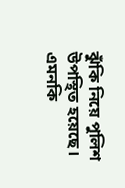ঝুঁকি নিয়ে পুলিশ উপস্থিত হয়েছে। এমনকি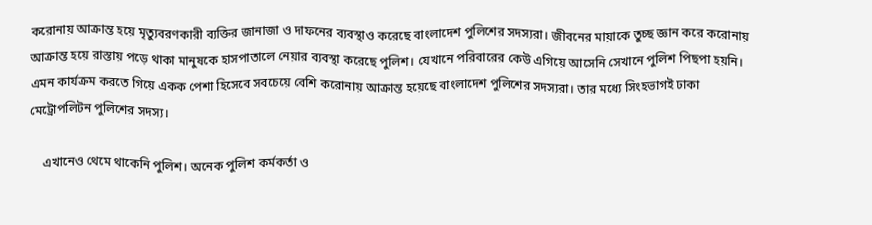করোনায় আক্রান্ত হয়ে মৃত্যুবরণকারী ব্যক্তির জানাজা ও দাফনের ব্যবস্থাও করেছে বাংলাদেশ পুলিশের সদস্যরা। জীবনের মায়াকে তুচ্ছ জ্ঞান করে করোনায় আক্রান্ত হয়ে রাস্তায় পড়ে থাকা মানুষকে হাসপাতালে নেয়ার ব্যবস্থা করেছে পুলিশ। যেখানে পরিবারের কেউ এগিয়ে আসেনি সেখানে পুলিশ পিছপা হয়নি। এমন কার্যক্রম করতে গিয়ে একক পেশা হিসেবে সবচেয়ে বেশি করোনায় আক্রান্ত হয়েছে বাংলাদেশ পুলিশের সদস্যরা। তার মধ্যে সিংহভাগই ঢাকা মেট্রোপলিটন পুলিশের সদস্য।

    এখানেও থেমে থাকেনি পুলিশ। অনেক পুলিশ কর্মকর্তা ও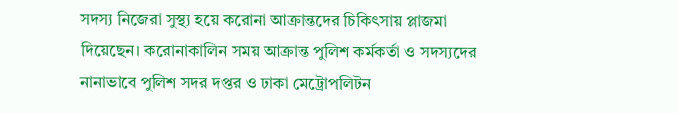সদস্য নিজেরা সুস্থ্য হয়ে করোনা আক্রান্তদের চিকিৎসায় প্লাজমা দিয়েছেন। করোনাকালিন সময় আক্রান্ত পুলিশ কর্মকর্তা ও সদস্যদের নানাভাবে পুলিশ সদর দপ্তর ও ঢাকা মেট্রোপলিটন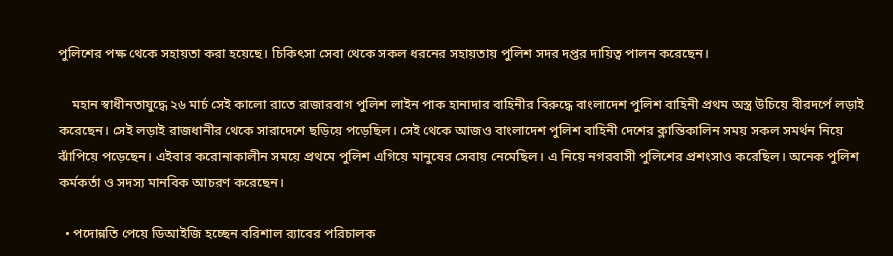পুলিশের পক্ষ থেকে সহায়তা করা হয়েছে। চিকিৎসা সেবা থেকে সকল ধরনের সহায়তায় পুলিশ সদর দপ্তর দায়িত্ব পালন করেছেন।

    মহান স্বাধীনতাযুদ্ধে ২৬ মার্চ সেই কালো রাতে রাজারবাগ পুলিশ লাইন পাক হানাদার বাহিনীর বিরুদ্ধে বাংলাদেশ পুলিশ বাহিনী প্রথম অস্ত্র উচিয়ে বীরদর্পে লড়াই করেছেন। সেই লড়াই রাজধানীর থেকে সারাদেশে ছড়িয়ে পড়েছিল। সেই থেকে আজও বাংলাদেশ পুলিশ বাহিনী দেশের ক্লান্তিকালিন সময় সকল সমর্থন নিয়ে ঝাঁপিয়ে পড়েছেন। এইবার করোনাকালীন সময়ে প্রথমে পুলিশ এগিয়ে মানুষের সেবায় নেমেছিল। এ নিয়ে নগরবাসী পুলিশের প্রশংসাও করেছিল। অনেক পুলিশ কর্মকর্তা ও সদস্য মানবিক আচরণ করেছেন।

  • পদোন্নতি পেয়ে ডিআইজি হচ্ছেন বরিশাল র‌্যাবের পরিচালক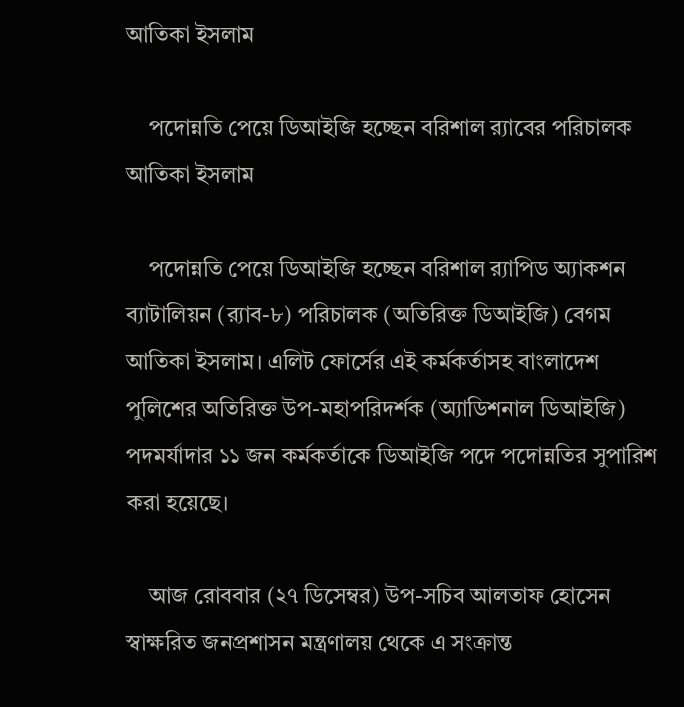আতিকা ইসলাম

    পদোন্নতি পেয়ে ডিআইজি হচ্ছেন বরিশাল র‌্যাবের পরিচালক আতিকা ইসলাম

    পদোন্নতি পেয়ে ডিআইজি হচ্ছেন বরিশাল র‌্যাপিড অ্যাকশন ব্যাটালিয়ন (র‌্যাব-৮) পরিচালক (অতিরিক্ত ডিআইজি) বেগম আতিকা ইসলাম। এলিট ফোর্সের এই কর্মকর্তাসহ বাংলাদেশ পুলিশের অতিরিক্ত উপ-মহাপরিদর্শক (অ্যাডিশনাল ডিআইজি) পদমর্যাদার ১১ জন কর্মকর্তাকে ডিআইজি পদে পদোন্নতির সুপারিশ করা হয়েছে।

    আজ রোববার (২৭ ডিসেম্বর) উপ-সচিব আলতাফ হোসেন স্বাক্ষরিত জনপ্রশাসন মন্ত্রণালয় থেকে এ সংক্রান্ত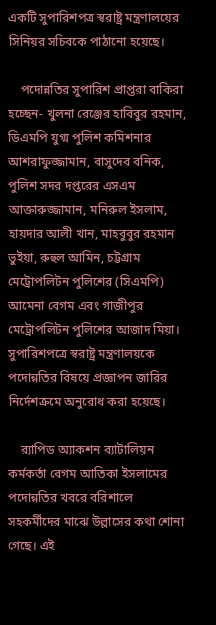একটি সুপারিশপত্র স্বরাষ্ট্র মন্ত্রণালয়ের সিনিয়র সচিবকে পাঠানো হয়েছে।

    পদোন্নতির সুপারিশ প্রাপ্তরা বাকিরা হচ্ছেন- খুলনা রেঞ্জের হাবিবুর রহমান, ডিএমপি যুগ্ম পুলিশ কমিশনার আশরাফুজ্জামান, বাসুদেব বনিক, পুলিশ সদর দপ্তরের এসএম আক্তারুজ্জামান, মনিরুল ইসলাম, হায়দার আলী খান, মাহবুবুর রহমান ভুইয়া, রুহুল আমিন, চট্টগ্রাম মেট্রোপলিটন পুলিশের (সিএমপি) আমেনা বেগম এবং গাজীপুর মেট্রোপলিটন পুলিশের আজাদ মিয়া। সুপারিশপত্রে স্বরাষ্ট্র মন্ত্রণালয়কে পদোন্নতির বিষয়ে প্রজ্ঞাপন জারির নির্দেশক্রমে অনুরোধ করা হয়েছে।

    র‌্যাপিড অ্যাকশন ব্যাটালিয়ন কর্মকর্তা বেগম আতিকা ইসলামের পদোন্নতির খবরে বরিশালে সহকর্মীদের মাঝে উল্লাসের কথা শোনা গেছে। এই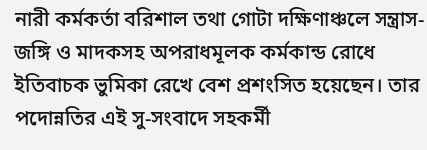নারী কর্মকর্তা বরিশাল তথা গোটা দক্ষিণাঞ্চলে সন্ত্রাস-জঙ্গি ও মাদকসহ অপরাধমূলক কর্মকান্ড রোধে ইতিবাচক ভুমিকা রেখে বেশ প্রশংসিত হয়েছেন। তার পদোন্নতির এই সু-সংবাদে সহকর্মী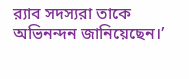র‌্যাব সদস্যরা তাকে অভিনন্দন জানিয়েছেন।’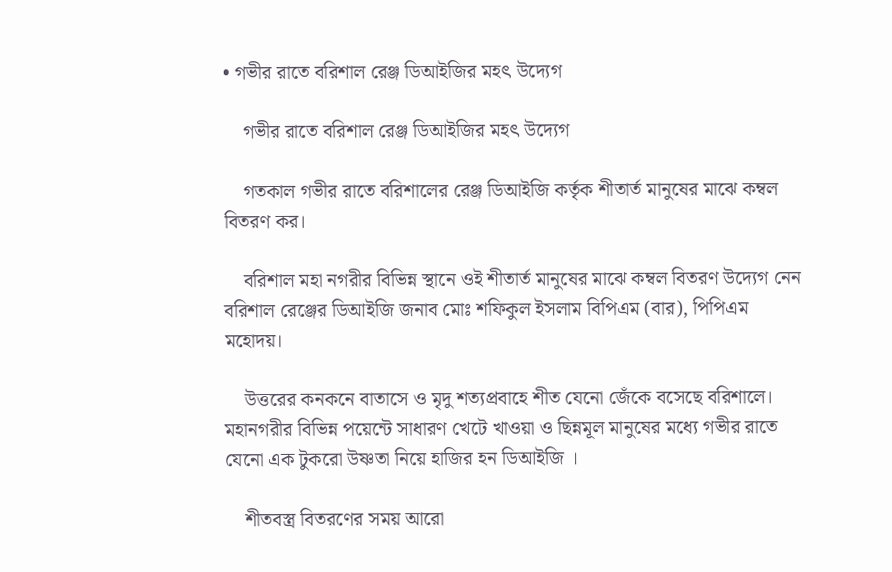• গভীর রাতে বরিশাল রেঞ্জ ডিআইজির মহৎ উদ্যেগ

    গভীর রাতে বরিশাল রেঞ্জ ডিআইজির মহৎ উদ্যেগ

    গতকাল গভীর রাতে বরিশালের রেঞ্জ ডিআইজি কর্তৃক শীতার্ত মানুষের মাঝে কম্বল বিতরণ কর।

    বরিশাল মহা নগরীর বিভিন্ন স্থানে ওই শীতার্ত মানুষের মাঝে কম্বল বিতরণ উদ্যেগ নেন বরিশাল রেঞ্জের ডিআইজি জনাব মোঃ শফিকুল ইসলাম বিপিএম (বার), পিপিএম মহোদয়।

    উত্তরের কনকনে বাতাসে ও মৃদু শত্যপ্রবাহে শীত যেনো জেঁকে বসেছে বরিশালে। মহানগরীর বিভিন্ন পয়েন্টে সাধারণ খেটে খাওয়া ও ছিন্নমূল মানুষের মধ্যে গভীর রাতে যেনো এক টুকরো উষ্ণতা নিয়ে হাজির হন ডিআইজি ।

    শীতবস্ত্র বিতরণের সময় আরো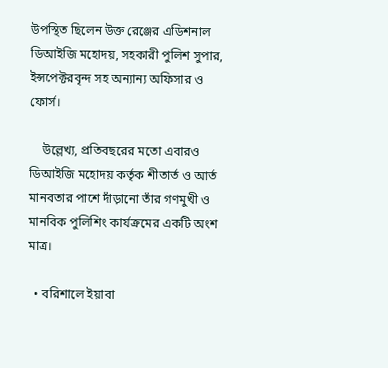উপস্থিত ছিলেন উক্ত রেঞ্জের এডিশনাল ডিআইজি মহোদয়, সহকারী পুলিশ সুপার, ইন্সপেক্টরবৃন্দ সহ অন্যান্য অফিসার ও ফোর্স।

    উল্লেখ্য, প্রতিবছরের মতো এবারও ডিআইজি মহোদয় কর্তৃক শীতার্ত ও আর্ত মানবতার পাশে দাঁড়ানো তাঁর গণমুখী ও মানবিক পুলিশিং কার্যক্রমের একটি অংশ মাত্র।

  • বরিশালে ইয়াবা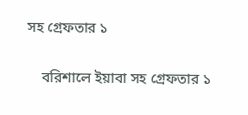সহ গ্রেফতার ১

    বরিশালে ইয়াবা সহ গ্রেফতার ১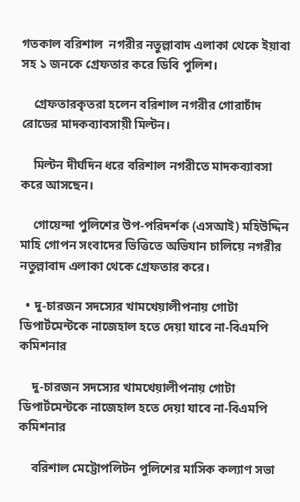গতকাল বরিশাল  নগরীর নতুল্লাবাদ এলাকা থেকে ইয়াবা সহ ১ জনকে গ্রেফতার করে ডিবি পুলিশ।

    গ্রেফতারকৃতরা হলেন বরিশাল নগরীর গোরাচাঁদ রোডের মাদকব্যাবসায়ী মিল্টন।

    মিল্টন দীর্ঘদিন ধরে বরিশাল নগরীতে মাদকব্যাবসা করে আসছেন।

    গোয়েন্দা পুলিশের উপ-পরিদর্শক (এসআই) মহিউদ্দিন মাহি গোপন সংবাদের ভিত্তিতে অভিযান চালিয়ে নগরীর নতুল্লাবাদ এলাকা থেকে গ্রেফতার করে।

  • দু-চারজন সদস্যের খামখেয়ালীপনায় গোটা ডিপার্টমেন্টকে নাজেহাল হতে দেয়া যাবে না-বিএমপি কমিশনার

    দু-চারজন সদস্যের খামখেয়ালীপনায় গোটা ডিপার্টমেন্টকে নাজেহাল হতে দেয়া যাবে না-বিএমপি কমিশনার

    বরিশাল মেট্টোপলিটন পুলিশের মাসিক কল্যাণ সভা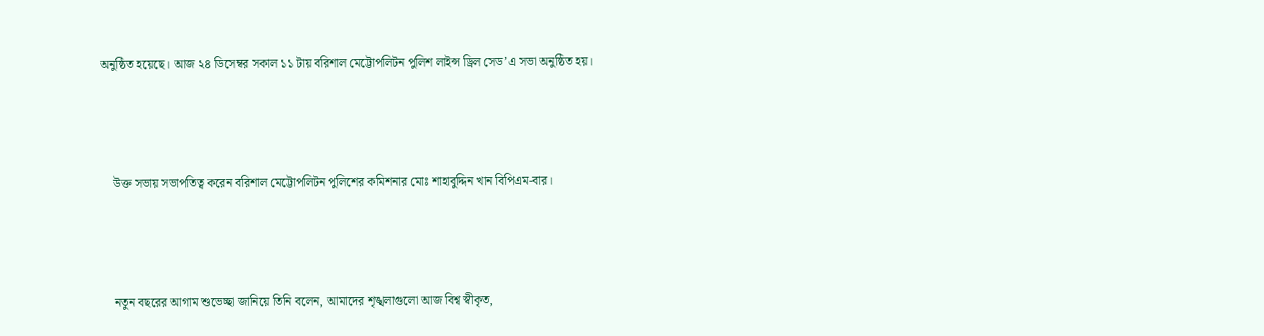অনুষ্ঠিত হয়েছে। আজ ২৪ ডিসেম্বর সকাল ১১ টায় বরিশাল মেট্টোপলিটন পুলিশ লাইন্স ড্রিল সেড’এ সভা অনুষ্ঠিত হয়।



    উক্ত সভায় সভাপতিত্ব করেন বরিশাল মেট্টোপলিটন পুলিশের কমিশনার মোঃ শাহাবুদ্দিন খান বিপিএম-বার।



    নতুন বছরের আগাম শুভেচ্ছা জানিয়ে তিনি বলেন, আমাদের শৃঙ্খলাগুলো আজ বিশ্ব স্বীকৃত,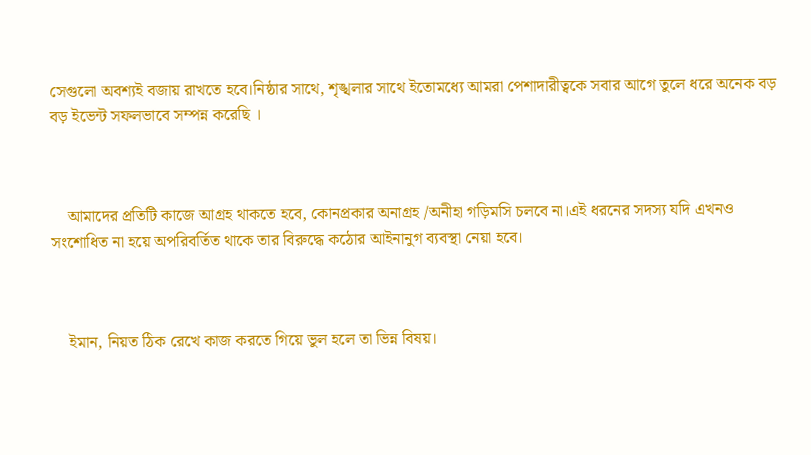সেগুলো অবশ্যই বজায় রাখতে হবে।নিষ্ঠার সাথে, শৃঙ্খলার সাথে ইতোমধ্যে আমরা পেশাদারীত্বকে সবার আগে তুলে ধরে অনেক বড় বড় ইভেন্ট সফলভাবে সম্পন্ন করেছি ।



    আমাদের প্রতিটি কাজে আগ্রহ থাকতে হবে, কোনপ্রকার অনাগ্রহ /অনীহা গড়িমসি চলবে না।এই ধরনের সদস্য যদি এখনও সংশোধিত না হয়ে অপরিবর্তিত থাকে তার বিরুদ্ধে কঠোর আইনানুগ ব্যবস্থা নেয়া হবে।



    ইমান, নিয়ত ঠিক রেখে কাজ করতে গিয়ে ভুল হলে তা ভিন্ন বিষয়।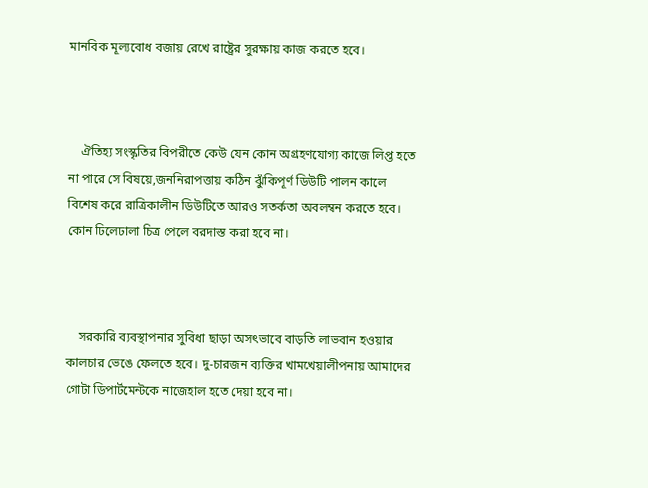মানবিক মূল্যবোধ বজায় রেখে রাষ্ট্রের সুরক্ষায় কাজ করতে হবে।



    ঐতিহ্য সংস্কৃতির বিপরীতে কেউ যেন কোন অগ্রহণযোগ্য কাজে লিপ্ত হতে না পারে সে বিষয়ে,জননিরাপত্তায় কঠিন ঝুঁকিপূর্ণ ডিউটি পালন কালে বিশেষ করে রাত্রিকালীন ডিউটিতে আরও সতর্কতা অবলম্বন করতে হবে। কোন ঢিলেঢালা চিত্র পেলে বরদাস্ত করা হবে না।



    সরকারি ব্যবস্থাপনার সুবিধা ছাড়া অসৎভাবে বাড়তি লাভবান হওয়ার কালচার ভেঙে ফেলতে হবে। দু-চারজন ব্যক্তির খামখেয়ালীপনায় আমাদের গোটা ডিপার্টমেন্টকে নাজেহাল হতে দেয়া হবে না।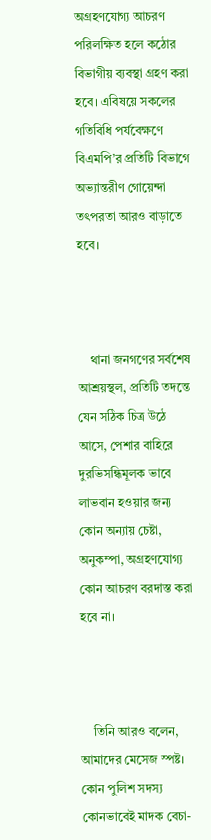অগ্রহণযোগ্য আচরণ পরিলক্ষিত হলে কঠোর বিভাগীয় ব্যবস্থা গ্রহণ করা হবে। এবিষয়ে সকলের গতিবিধি পর্যবেক্ষণে বিএমপি’র প্রতিটি বিভাগে অভ্যান্তরীণ গোয়েন্দা তৎপরতা আরও বাড়াতে হবে।



    থানা জনগণের সর্বশেষ আশ্রয়স্থল, প্রতিটি তদন্তে যেন সঠিক চিত্র উঠে আসে, পেশার বাহিরে দুরভিসন্ধিমূলক ভাবে লাভবান হওয়ার জন্য কোন অন্যায় চেষ্টা, অনুকম্পা, অগ্রহণযোগ্য কোন আচরণ বরদাস্ত করা হবে না।



    তিনি আরও বলেন, আমাদের মেসেজ স্পষ্ট। কোন পুলিশ সদস্য কোনভাবেই মাদক বেচা-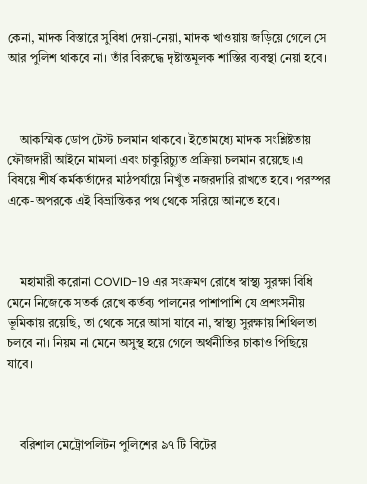কেনা, মাদক বিস্তারে সুবিধা দেয়া-নেয়া, মাদক খাওয়ায় জড়িয়ে গেলে সে আর পুলিশ থাকবে না। তাঁর বিরুদ্ধে দৃষ্টান্তমূলক শাস্তির ব্যবস্থা নেয়া হবে।



    আকস্মিক ডোপ টেস্ট চলমান থাকবে। ইতোমধ্যে মাদক সংশ্লিষ্টতায় ফৌজদারী আইনে মামলা এবং চাকুরিচ্যুত প্রক্রিয়া চলমান রয়েছে ।এ বিষয়ে শীর্ষ কর্মকর্তাদের মাঠপর্যায়ে নিখুঁত নজরদারি রাখতে হবে। পরস্পর একে-অপরকে এই বিভ্রান্তিকর পথ থেকে সরিয়ে আনতে হবে।



    মহামারী করোনা COVID-19 এর সংক্রমণ রোধে স্বাস্থ্য সুরক্ষা বিধি মেনে নিজেকে সতর্ক রেখে কর্তব্য পালনের পাশাপাশি যে প্রশংসনীয় ভূমিকায় রয়েছি, তা থেকে সরে আসা যাবে না, স্বাস্থ্য সুরক্ষায় শিথিলতা চলবে না। নিয়ম না মেনে অসুস্থ হয়ে গেলে অর্থনীতির চাকাও পিছিয়ে যাবে।



    বরিশাল মেট্রোপলিটন পুলিশের ৯৭ টি বিটের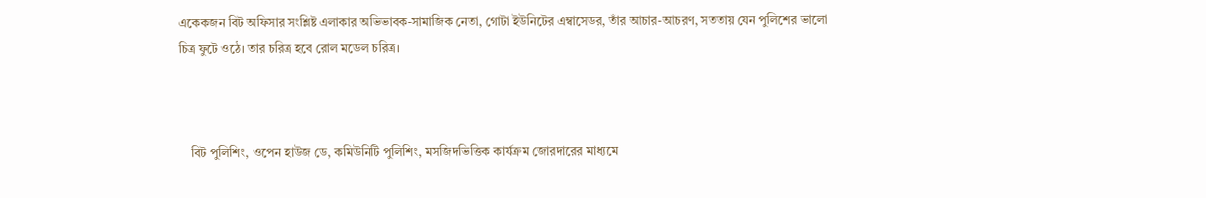একেকজন বিট অফিসার সংশ্লিষ্ট এলাকার অভিভাবক-সামাজিক নেতা, গোটা ইউনিটের এম্বাসেডর, তাঁর আচার-আচরণ, সততায় যেন পুলিশের ভালো চিত্র ফুটে ওঠে। তার চরিত্র হবে রোল মডেল চরিত্র।



    বিট পুলিশিং, ওপেন হাউজ ডে, কমিউনিটি পুলিশিং, মসজিদভিত্তিক কার্যক্রম জোরদারের মাধ্যমে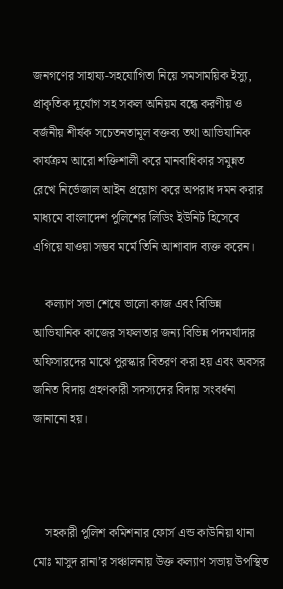জনগণের সাহায্য-সহযোগিতা নিয়ে সমসাময়িক ইস্যু, প্রাকৃতিক দূর্যোগ সহ সকল অনিয়ম বন্ধে করণীয় ও বর্জনীয় শীর্ষক সচেতনতামূল বক্তব্য তথা আভিযানিক কার্যক্রম আরো শক্তিশালী করে মানবাধিকার সমুন্নত রেখে নির্ভেজাল আইন প্রয়োগ করে অপরাধ দমন করার মাধ্যমে বাংলাদেশ পুলিশের লিডিং ইউনিট হিসেবে এগিয়ে যাওয়া সম্ভব মর্মে তিনি আশাবাদ ব্যক্ত করেন।

    কল্যাণ সভা শেষে ভালো কাজ এবং বিভিন্ন আভিযানিক কাজের সফলতার জন্য বিভিন্ন পদমর্যাদার অফিসারদের মাঝে পুরস্কার বিতরণ করা হয় এবং অবসর জনিত বিদায় গ্রহণকারী সদস্যদের বিদায় সংবর্ধনা জানানো হয়।



    সহকারী পুলিশ কমিশনার ফোর্স এন্ড কাউনিয়া থানা মোঃ মাসুদ রানা’র সঞ্চালনায় উক্ত কল্যাণ সভায় উপস্থিত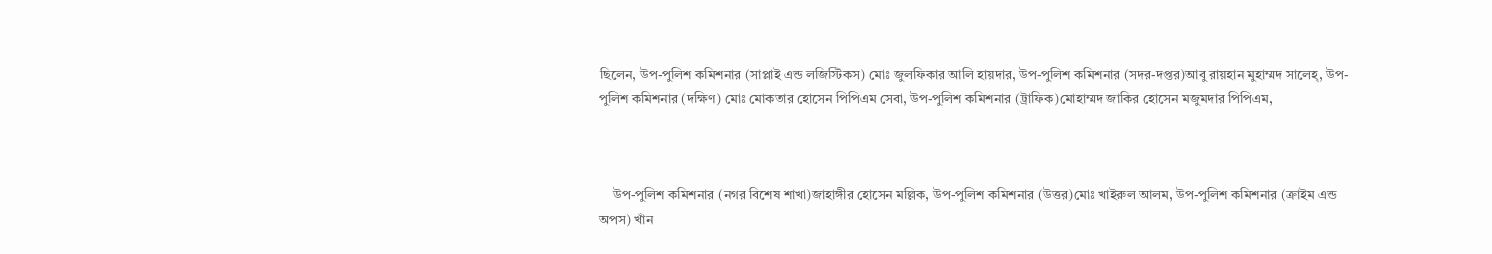ছিলেন, উপ-পুলিশ কমিশনার (সাপ্লাই এন্ড লজিস্টিকস) মোঃ জুলফিকার আলি হায়দার, উপ-পুলিশ কমিশনার (সদর-দপ্তর)আবু রায়হান মুহাম্মদ সালেহ্, উপ-পুলিশ কমিশনার (দক্ষিণ) মোঃ মোকতার হোসেন পিপিএম সেবা, উপ-পুলিশ কমিশনার (ট্রাফিক)মোহাম্মদ জাকির হোসেন মজুমদার পিপিএম,



    উপ-পুলিশ কমিশনার (নগর বিশেষ শাখা)জাহাঙ্গীর হোসেন মল্লিক, উপ-পুলিশ কমিশনার (উত্তর)মোঃ খাইরুল আলম, উপ-পুলিশ কমিশনার (ক্রাইম এন্ড অপস) খাঁন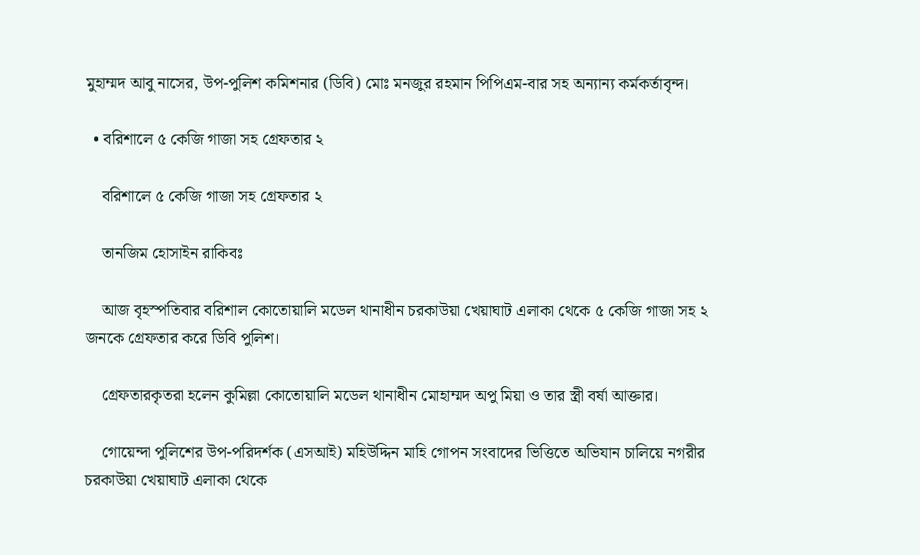মুহাম্মদ আবু নাসের, উপ-পুলিশ কমিশনার (ডিবি) মোঃ মনজুর রহমান পিপিএম-বার সহ অন্যান্য কর্মকর্তাবৃন্দ।

  • বরিশালে ৫ কেজি গাজা সহ গ্রেফতার ২

    বরিশালে ৫ কেজি গাজা সহ গ্রেফতার ২

    তানজিম হোসাইন রাকিবঃ

    আজ বৃহস্পতিবার বরিশাল কোতোয়ালি মডেল থানাধীন চরকাউয়া খেয়াঘাট এলাকা থেকে ৫ কেজি গাজা সহ ২ জনকে গ্রেফতার করে ডিবি পুলিশ।

    গ্রেফতারকৃতরা হলেন কুমিল্লা কোতোয়ালি মডেল থানাধীন মোহাম্মদ অপু মিয়া ও তার স্ত্রী বর্ষা আক্তার।

    গোয়েন্দা পুলিশের উপ-পরিদর্শক (এসআই) মহিউদ্দিন মাহি গোপন সংবাদের ভিত্তিতে অভিযান চালিয়ে নগরীর চরকাউয়া খেয়াঘাট এলাকা থেকে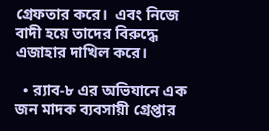গ্রেফতার করে।  এবং নিজে বাদী হয়ে তাদের বিরুদ্ধে এজাহার দাখিল করে।

  • র‌্যাব-৮ এর অভিযানে এক জন মাদক ব্যবসায়ী গ্রেপ্তার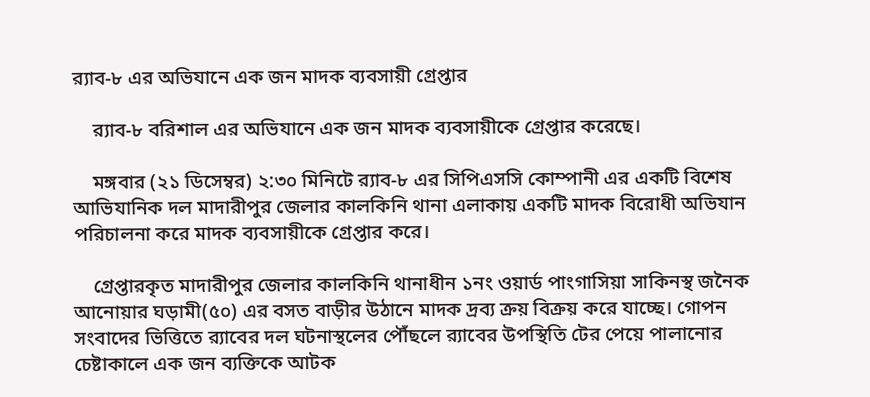র‌্যাব-৮ এর অভিযানে এক জন মাদক ব্যবসায়ী গ্রেপ্তার

    র‌্যাব-৮ বরিশাল এর অভিযানে এক জন মাদক ব্যবসায়ীকে গ্রেপ্তার করেছে।

    মঙ্গবার (২১ ডিসেম্বর) ২:৩০ মিনিটে র‌্যাব-৮ এর সিপিএসসি কোম্পানী এর একটি বিশেষ আভিযানিক দল মাদারীপুর জেলার কালকিনি থানা এলাকায় একটি মাদক বিরোধী অভিযান পরিচালনা করে মাদক ব্যবসায়ীকে গ্রেপ্তার করে।

    গ্রেপ্তারকৃত মাদারীপুর জেলার কালকিনি থানাধীন ১নং ওয়ার্ড পাংগাসিয়া সাকিনস্থ জনৈক আনোয়ার ঘড়ামী(৫০) এর বসত বাড়ীর উঠানে মাদক দ্রব্য ক্রয় বিক্রয় করে যাচ্ছে। গোপন সংবাদের ভিত্তিতে র‌্যাবের দল ঘটনাস্থলের পৌঁছলে র‌্যাবের উপস্থিতি টের পেয়ে পালানোর চেষ্টাকালে এক জন ব্যক্তিকে আটক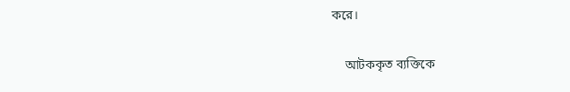করে।

    আটককৃত ব্যক্তিকে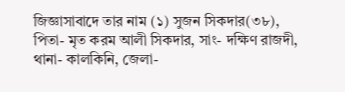জিজ্ঞাসাবাদে তার নাম (১) সুজন সিকদার(৩৮), পিতা- মৃত করম আলী সিকদার, সাং- দক্ষিণ রাজদী, থানা- কালকিনি, জেলা-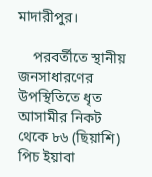মাদারীপুর।

    পরবর্তীতে স্থানীয় জনসাধারণের উপস্থিতিতে ধৃত আসামীর নিকট থেকে ৮৬ (ছিয়াশি) পিচ ইয়াবা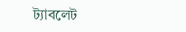ট্যাবলেট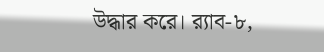উদ্ধার করে। র‌্যাব-৮,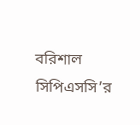বরিশাল সিপিএসসি’র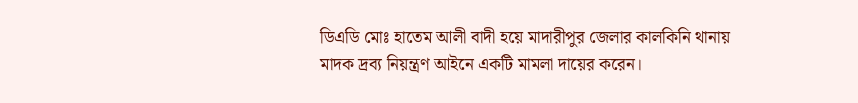ডিএডি মোঃ হাতেম আলী বাদী হয়ে মাদারীপুর জেলার কালকিনি থানায় মাদক দ্রব্য নিয়ন্ত্রণ আইনে একটি মামলা দায়ের করেন।